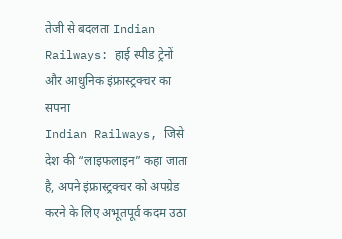तेजी से बदलता Indian Railways: हाई स्पीड ट्रेनों और आधुनिक इंफ्रास्ट्रक्चर का सपना
Indian Railways, जिसे देश की “लाइफलाइन” कहा जाता है, अपने इंफ्रास्ट्रक्चर को अपग्रेड करने के लिए अभूतपूर्व कदम उठा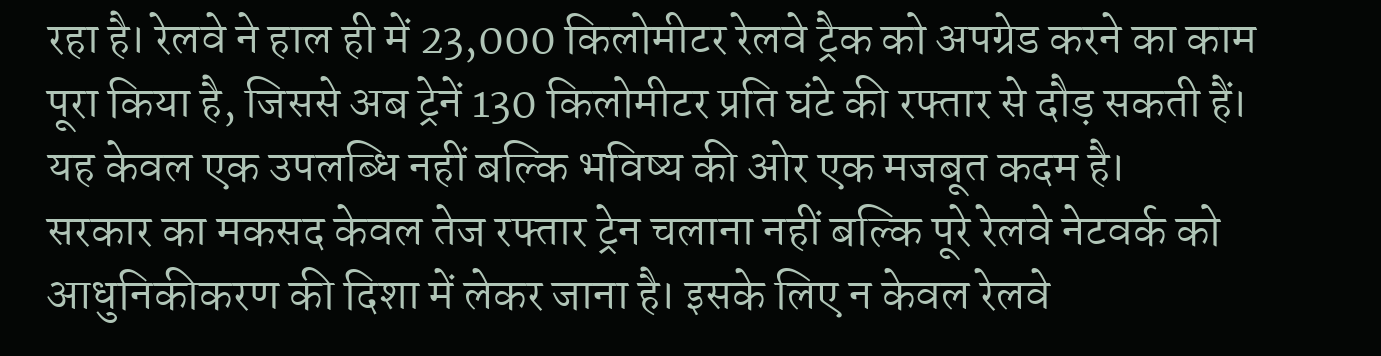रहा है। रेलवे ने हाल ही में 23,000 किलोमीटर रेलवे ट्रैक को अपग्रेड करने का काम पूरा किया है, जिससे अब ट्रेनें 130 किलोमीटर प्रति घंटे की रफ्तार से दौड़ सकती हैं। यह केवल एक उपलब्धि नहीं बल्कि भविष्य की ओर एक मजबूत कदम है।
सरकार का मकसद केवल तेज रफ्तार ट्रेन चलाना नहीं बल्कि पूरे रेलवे नेटवर्क को आधुनिकीकरण की दिशा में लेकर जाना है। इसके लिए न केवल रेलवे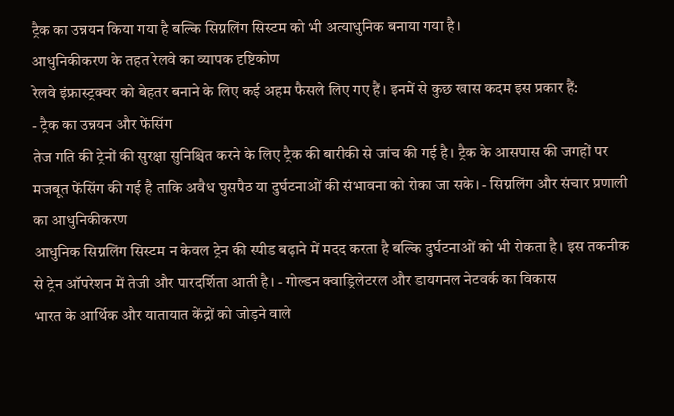ट्रैक का उन्नयन किया गया है बल्कि सिग्नलिंग सिस्टम को भी अत्याधुनिक बनाया गया है।
आधुनिकीकरण के तहत रेलवे का व्यापक दृष्टिकोण
रेलवे इंफ्रास्ट्रक्चर को बेहतर बनाने के लिए कई अहम फैसले लिए गए हैं। इनमें से कुछ खास कदम इस प्रकार हैं:
- ट्रैक का उन्नयन और फेंसिंग
तेज गति की ट्रेनों की सुरक्षा सुनिश्चित करने के लिए ट्रैक की बारीकी से जांच की गई है। ट्रैक के आसपास की जगहों पर मजबूत फेंसिंग की गई है ताकि अवैध घुसपैठ या दुर्घटनाओं की संभावना को रोका जा सके। - सिग्नलिंग और संचार प्रणाली का आधुनिकीकरण
आधुनिक सिग्नलिंग सिस्टम न केवल ट्रेन की स्पीड बढ़ाने में मदद करता है बल्कि दुर्घटनाओं को भी रोकता है। इस तकनीक से ट्रेन ऑपरेशन में तेजी और पारदर्शिता आती है। - गोल्डन क्वाड्रिलेटरल और डायगनल नेटवर्क का विकास
भारत के आर्थिक और यातायात केंद्रों को जोड़ने वाले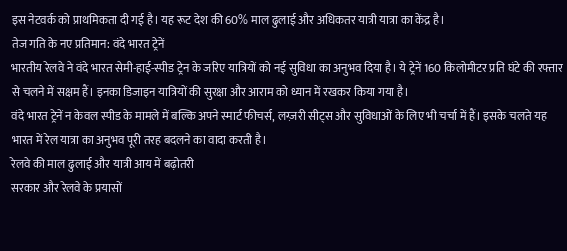इस नेटवर्क को प्राथमिकता दी गई है। यह रूट देश की 60% माल ढुलाई और अधिकतर यात्री यात्रा का केंद्र है।
तेज गति के नए प्रतिमान: वंदे भारत ट्रेनें
भारतीय रेलवे ने वंदे भारत सेमी-हाई-स्पीड ट्रेन के जरिए यात्रियों को नई सुविधा का अनुभव दिया है। ये ट्रेनें 160 किलोमीटर प्रति घंटे की रफ्तार से चलने में सक्षम हैं। इनका डिजाइन यात्रियों की सुरक्षा और आराम को ध्यान में रखकर किया गया है।
वंदे भारत ट्रेनें न केवल स्पीड के मामले में बल्कि अपने स्मार्ट फीचर्स, लग्ज़री सीट्स और सुविधाओं के लिए भी चर्चा में हैं। इसके चलते यह भारत में रेल यात्रा का अनुभव पूरी तरह बदलने का वादा करती है।
रेलवे की माल ढुलाई और यात्री आय में बढ़ोतरी
सरकार और रेलवे के प्रयासों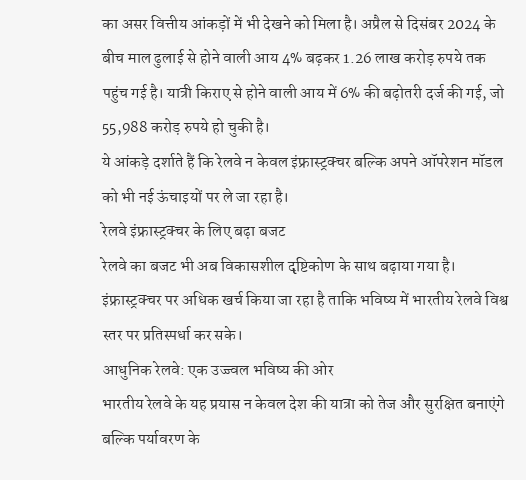का असर वित्तीय आंकड़ों में भी देखने को मिला है। अप्रैल से दिसंबर 2024 के बीच माल ढुलाई से होने वाली आय 4% बढ़कर 1.26 लाख करोड़ रुपये तक पहुंच गई है। यात्री किराए से होने वाली आय में 6% की बढ़ोतरी दर्ज की गई, जो 55,988 करोड़ रुपये हो चुकी है।
ये आंकड़े दर्शाते हैं कि रेलवे न केवल इंफ्रास्ट्रक्चर बल्कि अपने ऑपरेशन मॉडल को भी नई ऊंचाइयों पर ले जा रहा है।
रेलवे इंफ्रास्ट्रक्चर के लिए बढ़ा बजट
रेलवे का बजट भी अब विकासशील दृष्टिकोण के साथ बढ़ाया गया है। इंफ्रास्ट्रक्चर पर अधिक खर्च किया जा रहा है ताकि भविष्य में भारतीय रेलवे विश्व स्तर पर प्रतिस्पर्धा कर सके।
आधुनिक रेलवे: एक उज्ज्वल भविष्य की ओर
भारतीय रेलवे के यह प्रयास न केवल देश की यात्रा को तेज और सुरक्षित बनाएंगे बल्कि पर्यावरण के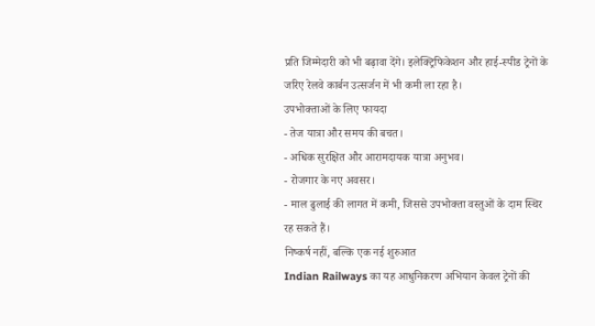प्रति जिम्मेदारी को भी बढ़ावा देंगे। इलेक्ट्रिफिकेशन और हाई-स्पीड ट्रेनों के जरिए रेलवे कार्बन उत्सर्जन में भी कमी ला रहा है।
उपभोक्ताओं के लिए फायदा
- तेज यात्रा और समय की बचत।
- अधिक सुरक्षित और आरामदायक यात्रा अनुभव।
- रोजगार के नए अवसर।
- माल ढुलाई की लागत में कमी, जिससे उपभोक्ता वस्तुओं के दाम स्थिर रह सकते हैं।
निष्कर्ष नहीं, बल्कि एक नई शुरुआत
Indian Railways का यह आधुनिकरण अभियान केवल ट्रेनों की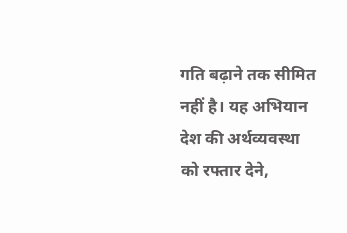गति बढ़ाने तक सीमित नहीं है। यह अभियान देश की अर्थव्यवस्था को रफ्तार देने,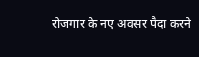रोजगार के नए अवसर पैदा करने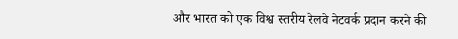और भारत को एक विश्व स्तरीय रेलवे नेटवर्क प्रदान करने की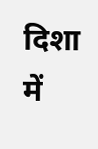दिशा में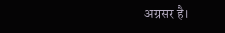अग्रसर है।